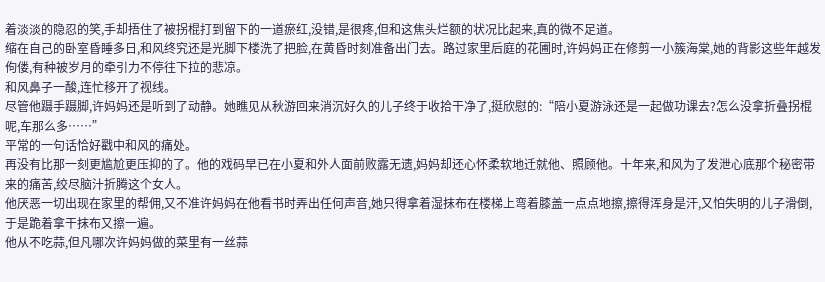着淡淡的隐忍的笑,手却捂住了被拐棍打到留下的一道瘀红,没错,是很疼,但和这焦头烂额的状况比起来,真的微不足道。
缩在自己的卧室昏睡多日,和风终究还是光脚下楼洗了把脸,在黄昏时刻准备出门去。路过家里后庭的花圃时,许妈妈正在修剪一小簇海棠,她的背影这些年越发佝偻,有种被岁月的牵引力不停往下拉的悲凉。
和风鼻子一酸,连忙移开了视线。
尽管他蹑手蹑脚,许妈妈还是听到了动静。她瞧见从秋游回来消沉好久的儿子终于收拾干净了,挺欣慰的:“陪小夏游泳还是一起做功课去?怎么没拿折叠拐棍呢,车那么多……”
平常的一句话恰好戳中和风的痛处。
再没有比那一刻更尴尬更压抑的了。他的戏码早已在小夏和外人面前败露无遗,妈妈却还心怀柔软地迁就他、照顾他。十年来,和风为了发泄心底那个秘密带来的痛苦,绞尽脑汁折腾这个女人。
他厌恶一切出现在家里的帮佣,又不准许妈妈在他看书时弄出任何声音,她只得拿着湿抹布在楼梯上弯着膝盖一点点地擦,擦得浑身是汗,又怕失明的儿子滑倒,于是跪着拿干抹布又擦一遍。
他从不吃蒜,但凡哪次许妈妈做的菜里有一丝蒜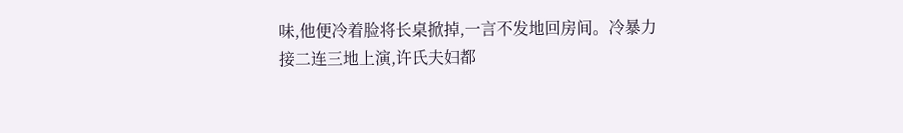味,他便冷着脸将长桌掀掉,一言不发地回房间。冷暴力接二连三地上演,许氏夫妇都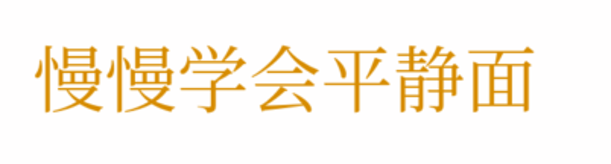慢慢学会平静面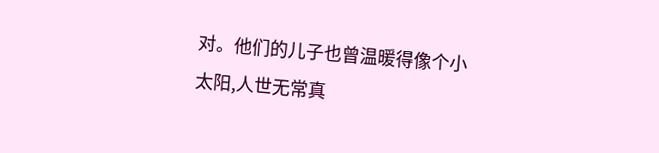对。他们的儿子也曾温暖得像个小太阳,人世无常真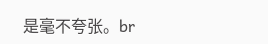是毫不夸张。br